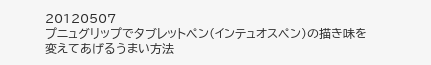20120507
プニュグリップでタブレットペン(インテュオスペン)の描き味を変えてあげるうまい方法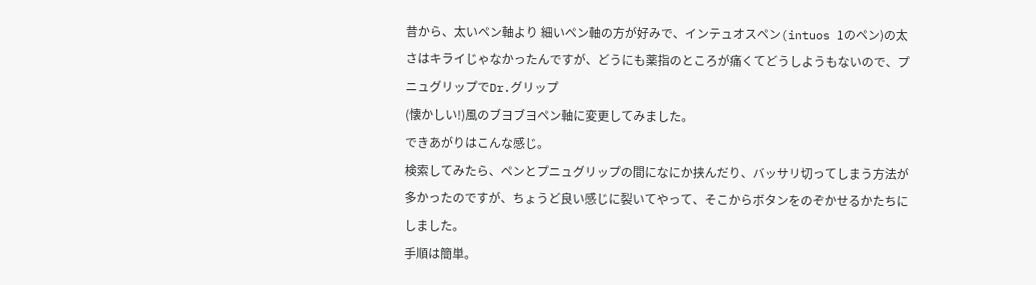昔から、太いペン軸より 細いペン軸の方が好みで、インテュオスペン(intuos 1のペン)の太さはキライじゃなかったんですが、どうにも薬指のところが痛くてどうしようもないので、プニュグリップでDr.グリップ
(懐かしい!)風のブヨブヨペン軸に変更してみました。
できあがりはこんな感じ。
検索してみたら、ペンとプニュグリップの間になにか挟んだり、バッサリ切ってしまう方法が多かったのですが、ちょうど良い感じに裂いてやって、そこからボタンをのぞかせるかたちにしました。
手順は簡単。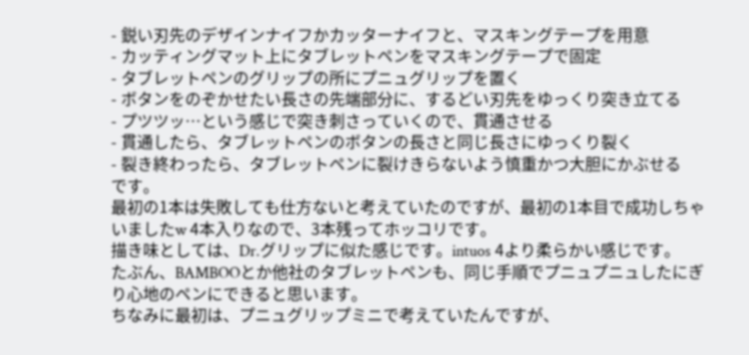- 鋭い刃先のデザインナイフかカッターナイフと、マスキングテープを用意
- カッティングマット上にタブレットペンをマスキングテープで固定
- タブレットペンのグリップの所にプニュグリップを置く
- ボタンをのぞかせたい長さの先端部分に、するどい刃先をゆっくり突き立てる
- プツツッ…という感じで突き刺さっていくので、貫通させる
- 貫通したら、タブレットペンのボタンの長さと同じ長さにゆっくり裂く
- 裂き終わったら、タブレットペンに裂けきらないよう慎重かつ大胆にかぶせる
です。
最初の1本は失敗しても仕方ないと考えていたのですが、最初の1本目で成功しちゃいましたw 4本入りなので、3本残ってホッコリです。
描き味としては、Dr.グリップに似た感じです。intuos 4より柔らかい感じです。
たぶん、BAMBOOとか他社のタブレットペンも、同じ手順でプニュプニュしたにぎり心地のペンにできると思います。
ちなみに最初は、プニュグリップミニで考えていたんですが、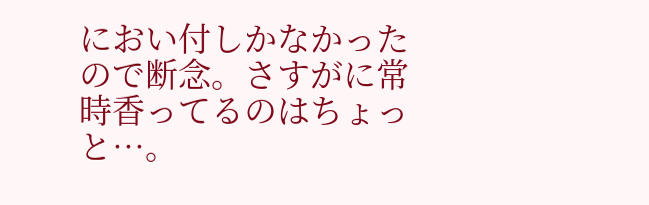におい付しかなかったので断念。さすがに常時香ってるのはちょっと…。